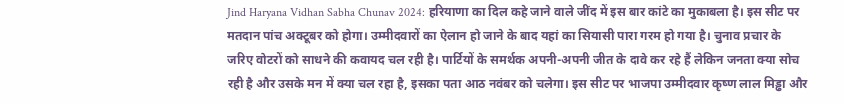Jind Haryana Vidhan Sabha Chunav 2024: हरियाणा का दिल कहे जाने वाले जींद में इस बार कांटे का मुकाबला है। इस सीट पर मतदान पांच अक्टूबर को होगा। उम्मीदवारों का ऐलान हो जाने के बाद यहां का सियासी पारा गरम हो गया है। चुनाव प्रचार के जरिए वोटरों को साधने की कवायद चल रही है। पार्टियों के समर्थक अपनी-अपनी जीत के दावे कर रहे हैं लेकिन जनता क्या सोच रही है और उसके मन में क्या चल रहा है, इसका पता आठ नवंबर को चलेगा। इस सीट पर भाजपा उम्मीदवार कृष्ण लाल मिड्ढा और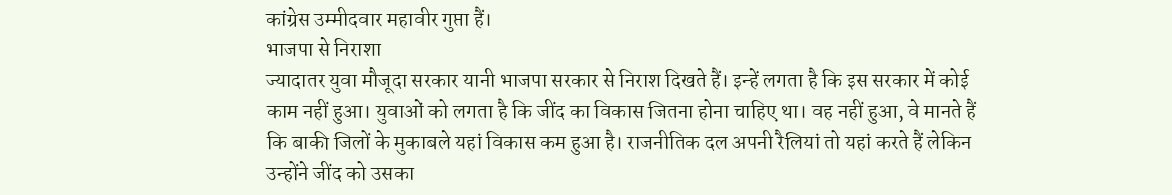कांग्रेस उम्मीदवार महावीर गुप्ता हैं।
भाजपा से निराशा
ज्यादातर युवा मौजूदा सरकार यानी भाजपा सरकार से निराश दिखते हैं। इन्हें लगता है कि इस सरकार में कोई काम नहीं हुआ। युवाओं को लगता है कि जींद का विकास जितना होना चाहिए था। वह नहीं हुआ, वे मानते हैं कि बाकी जिलों के मुकाबले यहां विकास कम हुआ है। राजनीतिक दल अपनी रैलियां तो यहां करते हैं लेकिन उन्होंने जींद को उसका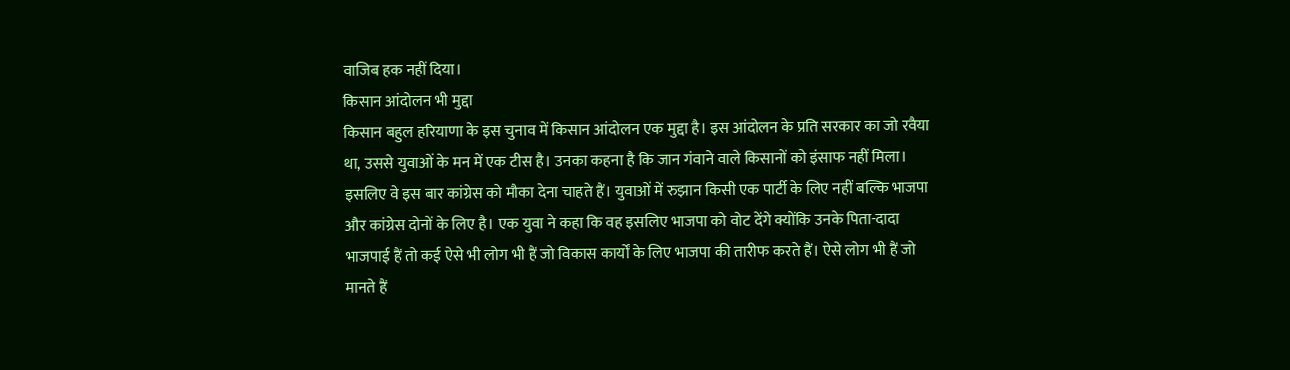वाजिब हक नहीं दिया।
किसान आंदोलन भी मुद्दा
किसान बहुल हरियाणा के इस चुनाव में किसान आंदोलन एक मुद्दा है। इस आंदोलन के प्रति सरकार का जो रवैया था, उससे युवाओं के मन में एक टीस है। उनका कहना है कि जान गंवाने वाले किसानों को इंसाफ नहीं मिला। इसलिए वे इस बार कांग्रेस को मौका देना चाहते हैं। युवाओं में रुझान किसी एक पार्टी के लिए नहीं बल्कि भाजपा और कांग्रेस दोनों के लिए है। एक युवा ने कहा कि वह इसलिए भाजपा को वोट देंगे क्योंकि उनके पिता-दादा भाजपाई हैं तो कई ऐसे भी लोग भी हैं जो विकास कार्यों के लिए भाजपा की तारीफ करते हैं। ऐसे लोग भी हैं जो मानते हैं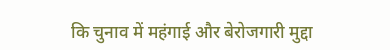कि चुनाव में महंगाई और बेरोजगारी मुद्दा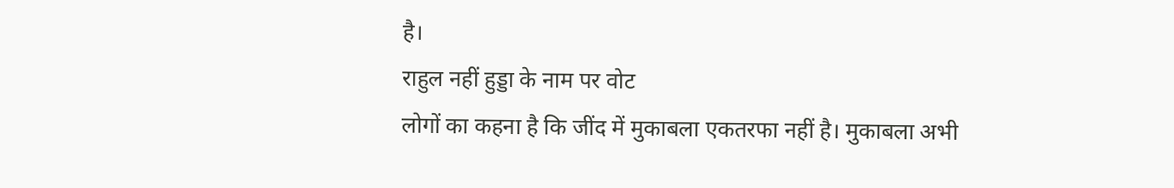है।
राहुल नहीं हुड्डा के नाम पर वोट
लोगों का कहना है कि जींद में मुकाबला एकतरफा नहीं है। मुकाबला अभी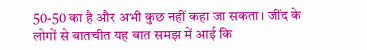50-50 का है और अभी कुछ नहीं कहा जा सकता। जींद के लोगों से बातचीत यह बात समझ में आई कि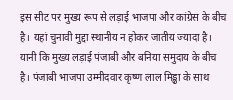इस सीट पर मुख्य रूप से लड़ाई भाजपा और कांग्रेस के बीच है। यहां चुनावी मुद्दा स्थानीय न होकर जातीय ज्यादा है। यानी कि मुख्य लड़ाई पंजाबी और बनिया समुदाय के बीच है। पंजाबी भाजपा उम्मीदवार कृष्ण लाल मिड्ढा के साथ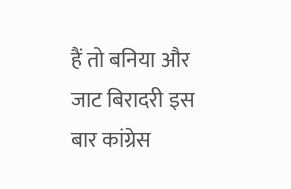हैं तो बनिया और जाट बिरादरी इस बार कांग्रेस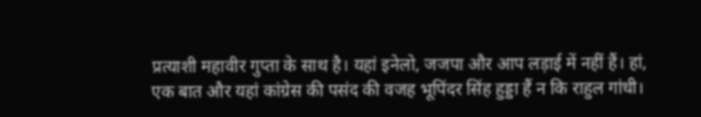प्रत्याशी महावीर गुप्ता के साथ है। यहां इनेलो, जजपा और आप लड़ाई में नहीं हैं। हां, एक बात और यहां कांग्रेस की पसंद की वजह भूपिंदर सिंह हुड्डा हैं न कि राहुल गांधी।